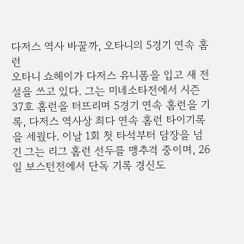다저스 역사 바꿀까, 오타니의 5경기 연속 홈런
오타니 쇼헤이가 다저스 유니폼을 입고 새 전설을 쓰고 있다. 그는 미네소타전에서 시즌 37호 홈런을 터뜨리며 5경기 연속 홈런을 기록, 다저스 역사상 최다 연속 홈런 타이기록을 세웠다. 이날 1회 첫 타석부터 담장을 넘긴 그는 리그 홈런 선두를 맹추격 중이며, 26일 보스턴전에서 단독 기록 경신도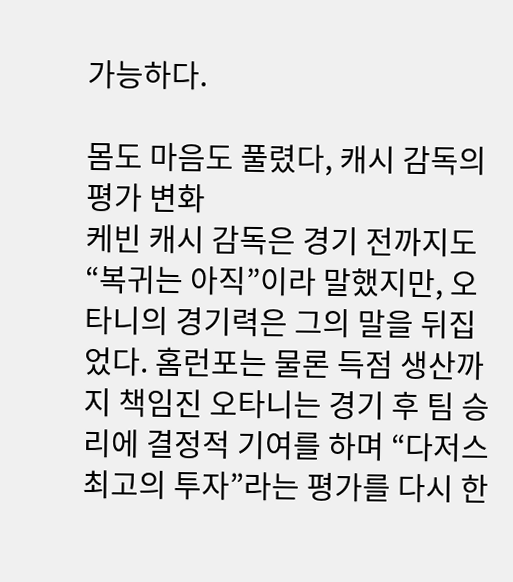가능하다.

몸도 마음도 풀렸다, 캐시 감독의 평가 변화
케빈 캐시 감독은 경기 전까지도 “복귀는 아직”이라 말했지만, 오타니의 경기력은 그의 말을 뒤집었다. 홈런포는 물론 득점 생산까지 책임진 오타니는 경기 후 팀 승리에 결정적 기여를 하며 “다저스 최고의 투자”라는 평가를 다시 한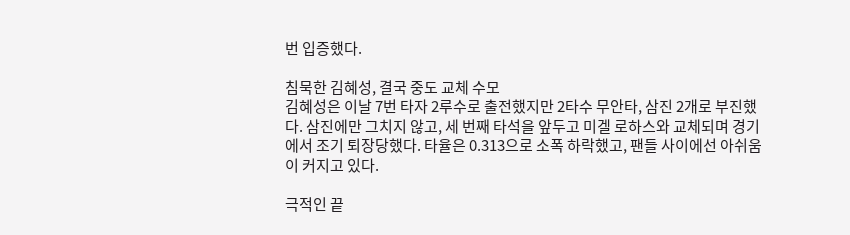번 입증했다.

침묵한 김혜성, 결국 중도 교체 수모
김혜성은 이날 7번 타자 2루수로 출전했지만 2타수 무안타, 삼진 2개로 부진했다. 삼진에만 그치지 않고, 세 번째 타석을 앞두고 미겔 로하스와 교체되며 경기에서 조기 퇴장당했다. 타율은 0.313으로 소폭 하락했고, 팬들 사이에선 아쉬움이 커지고 있다.

극적인 끝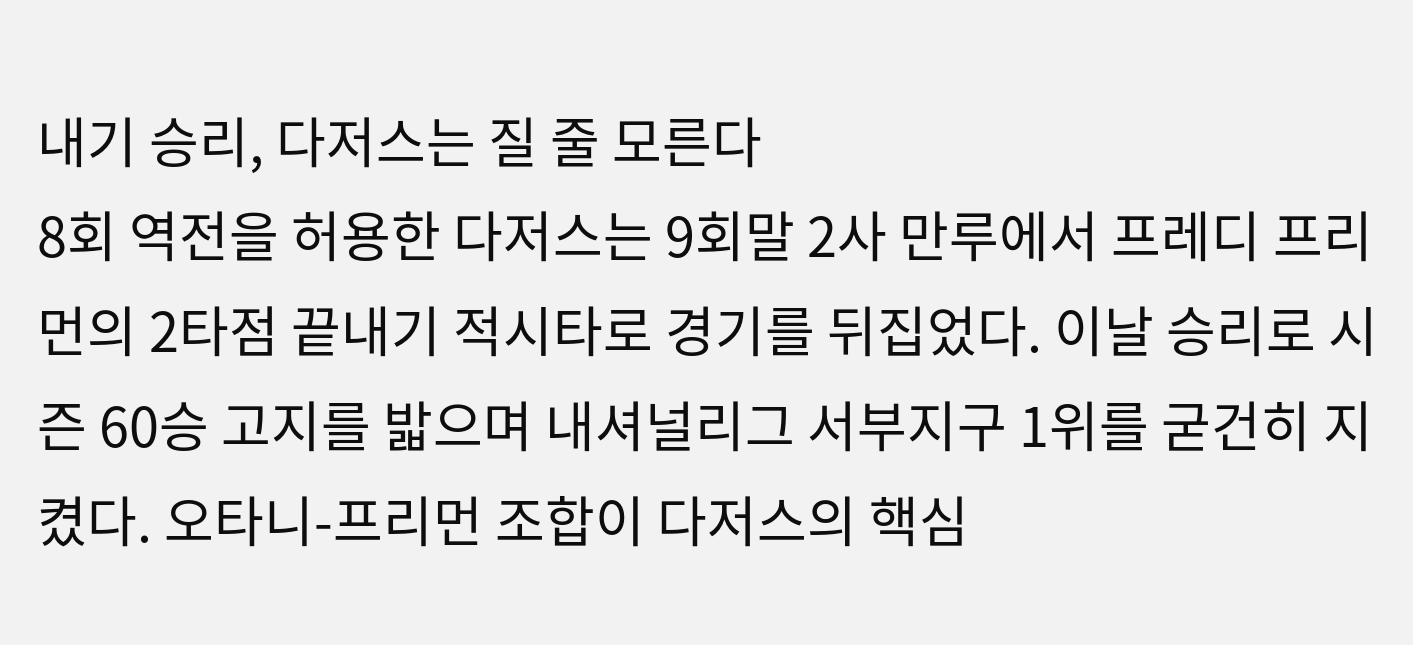내기 승리, 다저스는 질 줄 모른다
8회 역전을 허용한 다저스는 9회말 2사 만루에서 프레디 프리먼의 2타점 끝내기 적시타로 경기를 뒤집었다. 이날 승리로 시즌 60승 고지를 밟으며 내셔널리그 서부지구 1위를 굳건히 지켰다. 오타니-프리먼 조합이 다저스의 핵심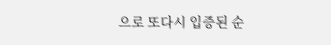으로 또다시 입증된 순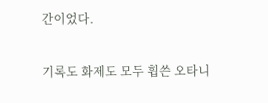간이었다.

기록도 화제도 모두 휩쓴 오타니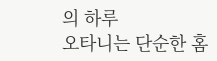의 하루
오타니는 단순한 홈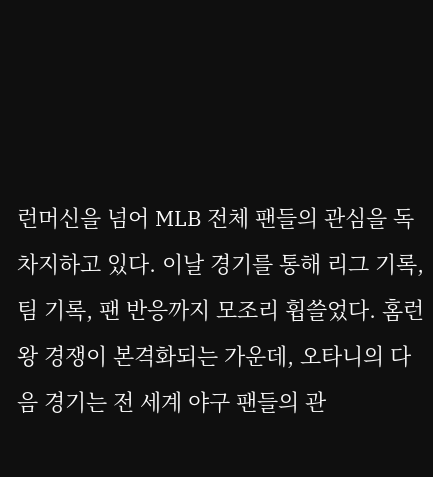런머신을 넘어 MLB 전체 팬들의 관심을 독차지하고 있다. 이날 경기를 통해 리그 기록, 팀 기록, 팬 반응까지 모조리 휩쓸었다. 홈런왕 경쟁이 본격화되는 가운데, 오타니의 다음 경기는 전 세계 야구 팬들의 관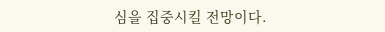심을 집중시킬 전망이다.